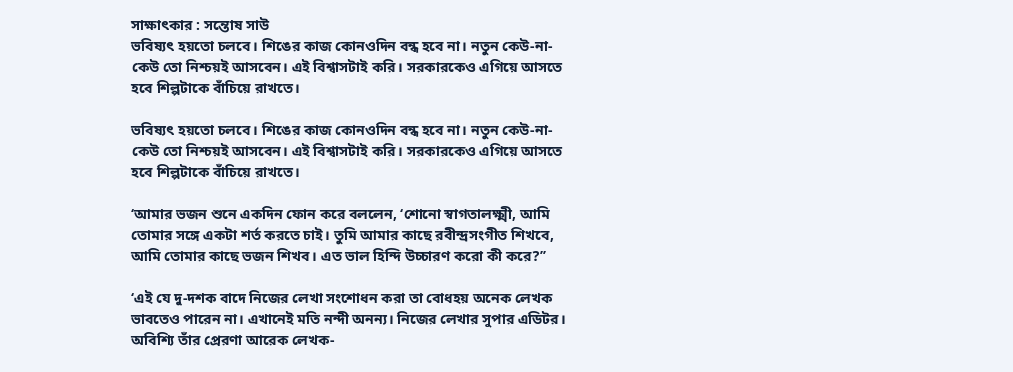সাক্ষাৎকার : সন্তোষ সাউ
ভবিষ্যৎ হয়তো চলবে। শিঙের কাজ কোনওদিন বন্ধ হবে না। নতুন কেউ-না-কেউ তো নিশ্চয়ই আসবেন। এই বিশ্বাসটাই করি। সরকারকেও এগিয়ে আসতে হবে শিল্পটাকে বাঁচিয়ে রাখতে।

ভবিষ্যৎ হয়তো চলবে। শিঙের কাজ কোনওদিন বন্ধ হবে না। নতুন কেউ-না-কেউ তো নিশ্চয়ই আসবেন। এই বিশ্বাসটাই করি। সরকারকেও এগিয়ে আসতে হবে শিল্পটাকে বাঁচিয়ে রাখতে।

‘আমার ভজন শুনে একদিন ফোন করে বললেন, ‘শোনো স্বাগতালক্ষ্মী, আমি তোমার সঙ্গে একটা শর্ত করতে চাই। তুমি আমার কাছে রবীন্দ্রসংগীত শিখবে, আমি তোমার কাছে ভজন শিখব। এত ভাল হিন্দি উচ্চারণ করো কী করে?’’

‘এই যে দু-দশক বাদে নিজের লেখা সংশোধন করা তা বোধহয় অনেক লেখক ভাবতেও পারেন না। এখানেই মতি নন্দী অনন্য। নিজের লেখার সুপার এডিটর। অবিশ্যি তাঁর প্রেরণা আরেক লেখক-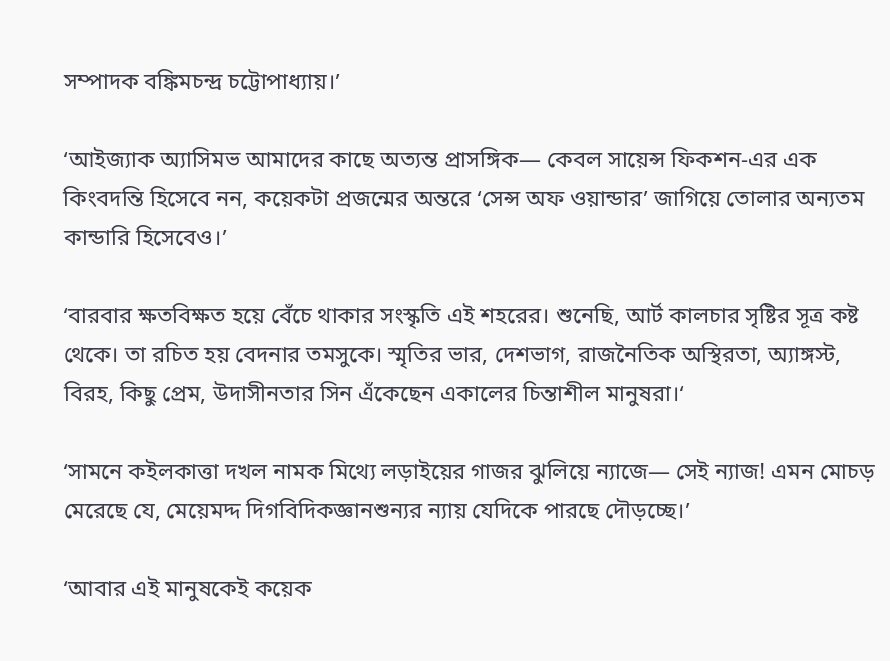সম্পাদক বঙ্কিমচন্দ্র চট্টোপাধ্যায়।’

‘আইজ্যাক অ্যাসিমভ আমাদের কাছে অত্যন্ত প্রাসঙ্গিক— কেবল সায়েন্স ফিকশন-এর এক কিংবদন্তি হিসেবে নন, কয়েকটা প্রজন্মের অন্তরে ‘সেন্স অফ ওয়ান্ডার’ জাগিয়ে তোলার অন্যতম কান্ডারি হিসেবেও।’

‘বারবার ক্ষতবিক্ষত হয়ে বেঁচে থাকার সংস্কৃতি এই শহরের। শুনেছি, আর্ট কালচার সৃষ্টির সূত্র কষ্ট থেকে। তা রচিত হয় বেদনার তমসুকে। স্মৃতির ভার, দেশভাগ, রাজনৈতিক অস্থিরতা, অ্যাঙ্গস্ট, বিরহ, কিছু প্রেম, উদাসীনতার সিন এঁকেছেন একালের চিন্তাশীল মানুষরা।‘

‘সামনে কইলকাত্তা দখল নামক মিথ্যে লড়াইয়ের গাজর ঝুলিয়ে ন্যাজে— সেই ন্যাজ! এমন মোচড় মেরেছে যে, মেয়েমদ্দ দিগবিদিকজ্ঞানশুন্যর ন্যায় যেদিকে পারছে দৌড়চ্ছে।’

‘আবার এই মানুষকেই কয়েক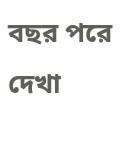বছর পরে দেখা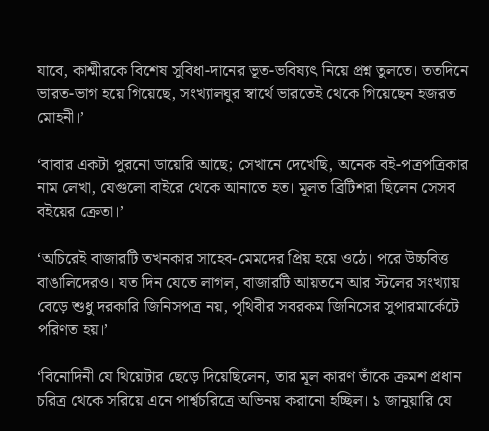যাবে, কাশ্মীরকে বিশেষ সুবিধা-দানের ভূত-ভবিষ্যৎ নিয়ে প্রশ্ন তুলতে। ততদিনে ভারত-ভাগ হয়ে গিয়েছে, সংখ্যালঘুর স্বার্থে ভারতেই থেকে গিয়েছেন হজরত মোহনী।’

‘বাবার একটা পুরনো ডায়েরি আছে; সেখানে দেখেছি, অনেক বই-পত্রপত্রিকার নাম লেখা, যেগুলো বাইরে থেকে আনাতে হত। মূলত ব্রিটিশরা ছিলেন সেসব বইয়ের ক্রেতা।’

‘অচিরেই বাজারটি তখনকার সাহেব-মেমদের প্রিয় হয়ে ওঠে। পরে উচ্চবিত্ত বাঙালিদেরও। যত দিন যেতে লাগল, বাজারটি আয়তনে আর স্টলের সংখ্যায় বেড়ে শুধু দরকারি জিনিসপত্র নয়, পৃথিবীর সবরকম জিনিসের সুপারমার্কেটে পরিণত হয়।’

‘বিনোদিনী যে থিয়েটার ছেড়ে দিয়েছিলেন, তার মূল কারণ তাঁকে ক্রমশ প্রধান চরিত্র থেকে সরিয়ে এনে পার্শ্বচরিত্রে অভিনয় করানো হচ্ছিল। ১ জানুয়ারি যে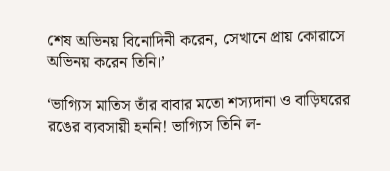শেষ অভিনয় বিনোদিনী করেন, সেখানে প্রায় কোরাসে অভিনয় করেন তিনি।’

‘ভাগ্যিস মাতিস তাঁর বাবার মতো শস্যদানা ও বাড়িঘরের রঙের ব্যবসায়ী হননি! ভাগ্যিস তিনি ল-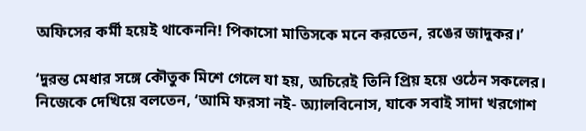অফিসের কর্মী হয়েই থাকেননি! পিকাসো মাতিসকে মনে করতেন, রঙের জাদুকর।’

‘দুরন্ত মেধার সঙ্গে কৌতুক মিশে গেলে যা হয়, অচিরেই তিনি প্রিয় হয়ে ওঠেন সকলের। নিজেকে দেখিয়ে বলতেন, ‘আমি ফরসা নই- অ্যালবিনোস, যাকে সবাই সাদা খরগোশ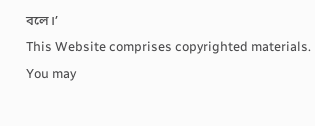বলে।’
This Website comprises copyrighted materials. You may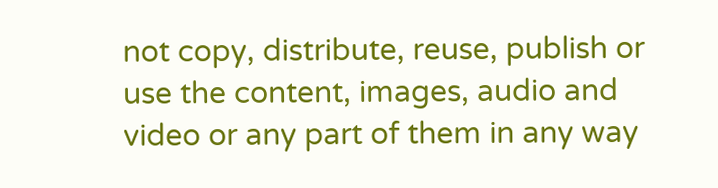not copy, distribute, reuse, publish or use the content, images, audio and video or any part of them in any way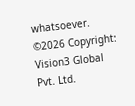whatsoever.
©2026 Copyright: Vision3 Global Pvt. Ltd.